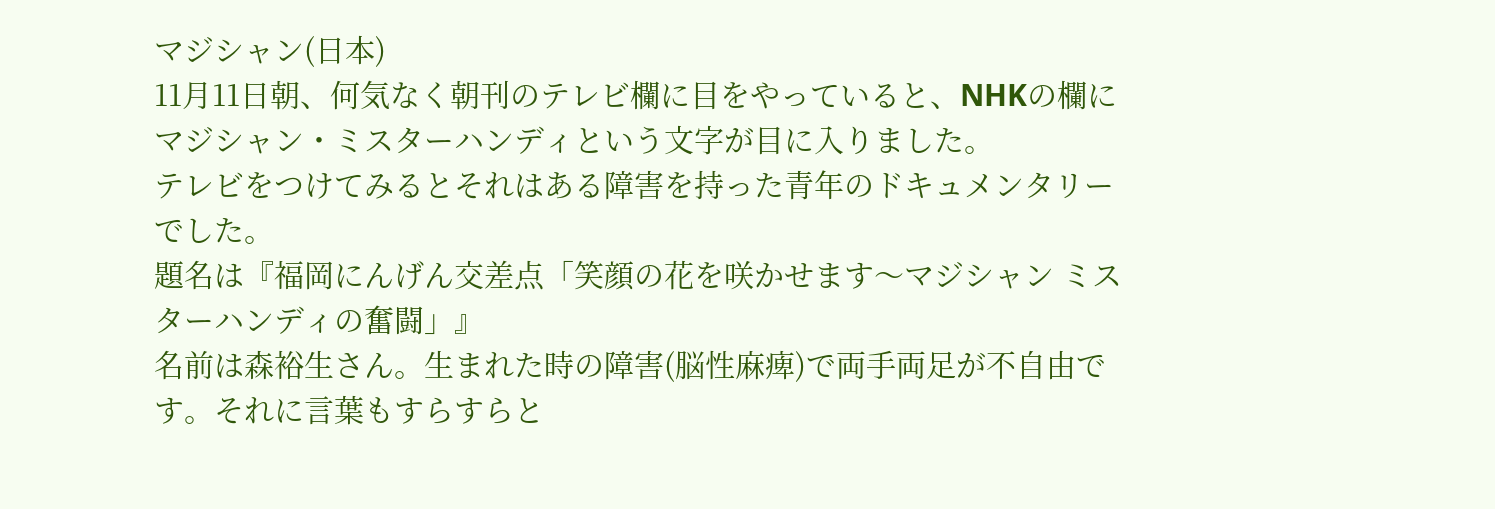マジシャン(日本)
11月11日朝、何気なく朝刊のテレビ欄に目をやっていると、NHKの欄にマジシャン・ミスターハンディという文字が目に入りました。
テレビをつけてみるとそれはある障害を持った青年のドキュメンタリーでした。
題名は『福岡にんげん交差点「笑顔の花を咲かせます〜マジシャン ミスターハンディの奮闘」』
名前は森裕生さん。生まれた時の障害(脳性麻痺)で両手両足が不自由です。それに言葉もすらすらと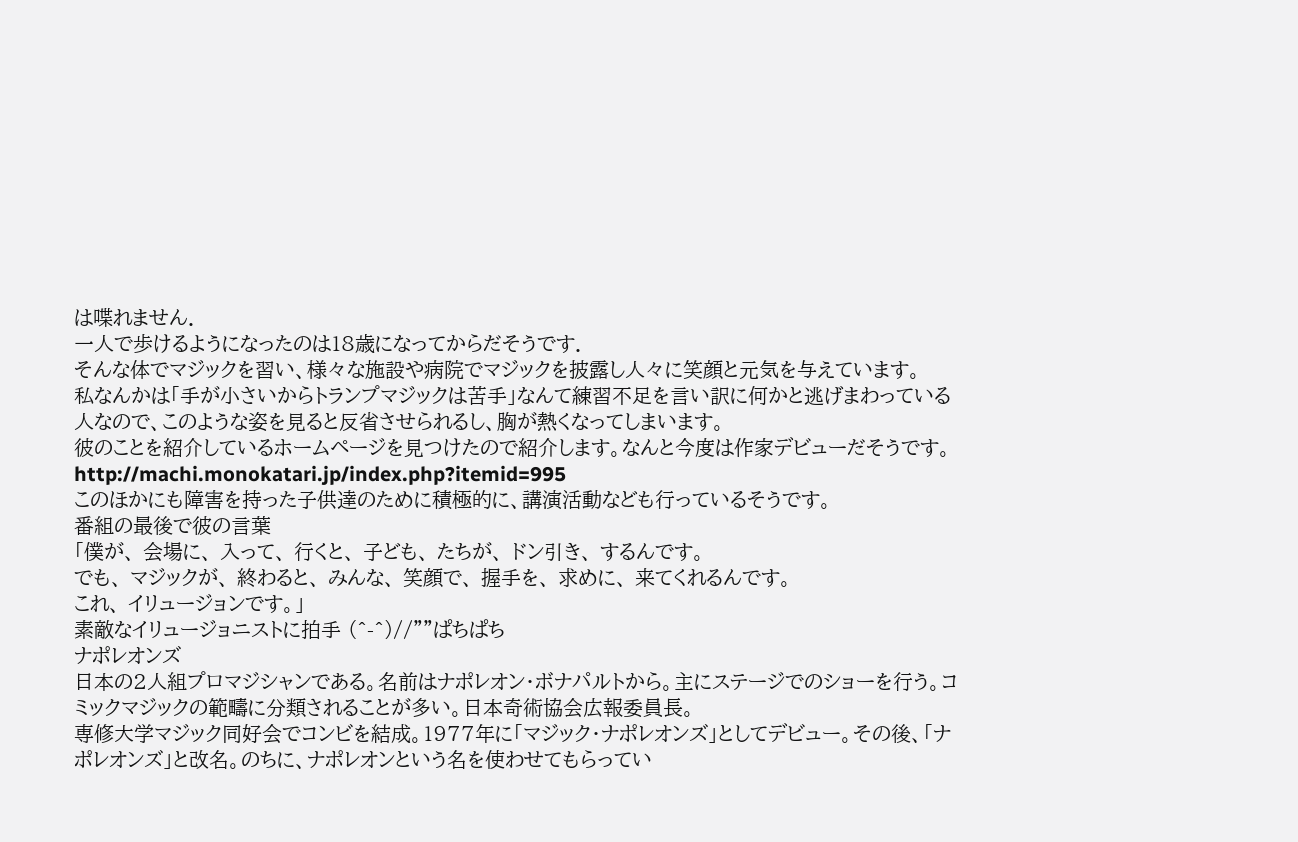は喋れません.
一人で歩けるようになったのは18歳になってからだそうです.
そんな体でマジックを習い、様々な施設や病院でマジックを披露し人々に笑顔と元気を与えています。
私なんかは「手が小さいからトランプマジックは苦手」なんて練習不足を言い訳に何かと逃げまわっている人なので、このような姿を見ると反省させられるし、胸が熱くなってしまいます。
彼のことを紹介しているホームページを見つけたので紹介します。なんと今度は作家デビューだそうです。
http://machi.monokatari.jp/index.php?itemid=995
このほかにも障害を持った子供達のために積極的に、講演活動なども行っているそうです。
番組の最後で彼の言葉
「僕が、 会場に、 入って、 行くと、 子ども、 たちが、 ドン引き、 するんです。
でも、 マジックが、 終わると、 みんな、 笑顔で、 握手を、 求めに、 来てくれるんです。
これ、 イリュージョンです。」
素敵なイリュージョニストに拍手 (^-^)//””ぱちぱち
ナポレオンズ
日本の2人組プロマジシャンである。名前はナポレオン・ボナパルトから。主にステージでのショーを行う。コミックマジックの範疇に分類されることが多い。日本奇術協会広報委員長。
専修大学マジック同好会でコンビを結成。1977年に「マジック・ナポレオンズ」としてデビュー。その後、「ナポレオンズ」と改名。のちに、ナポレオンという名を使わせてもらってい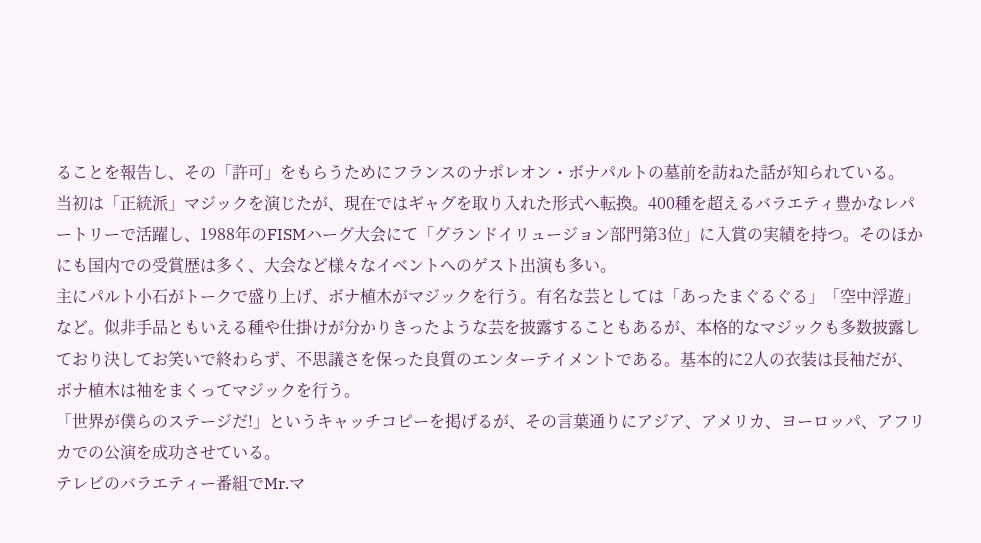ることを報告し、その「許可」をもらうためにフランスのナポレオン・ボナパルトの墓前を訪ねた話が知られている。
当初は「正統派」マジックを演じたが、現在ではギャグを取り入れた形式へ転換。400種を超えるバラエティ豊かなレパートリーで活躍し、1988年のFISMハーグ大会にて「グランドイリュージョン部門第3位」に入賞の実績を持つ。そのほかにも国内での受賞歴は多く、大会など様々なイベントへのゲスト出演も多い。
主にパルト小石がトークで盛り上げ、ボナ植木がマジックを行う。有名な芸としては「あったまぐるぐる」「空中浮遊」など。似非手品ともいえる種や仕掛けが分かりきったような芸を披露することもあるが、本格的なマジックも多数披露しており決してお笑いで終わらず、不思議さを保った良質のエンターテイメントである。基本的に2人の衣装は長袖だが、ボナ植木は袖をまくってマジックを行う。
「世界が僕らのステージだ!」というキャッチコピーを掲げるが、その言葉通りにアジア、アメリカ、ヨーロッパ、アフリカでの公演を成功させている。
テレビのバラエティー番組でMr.マ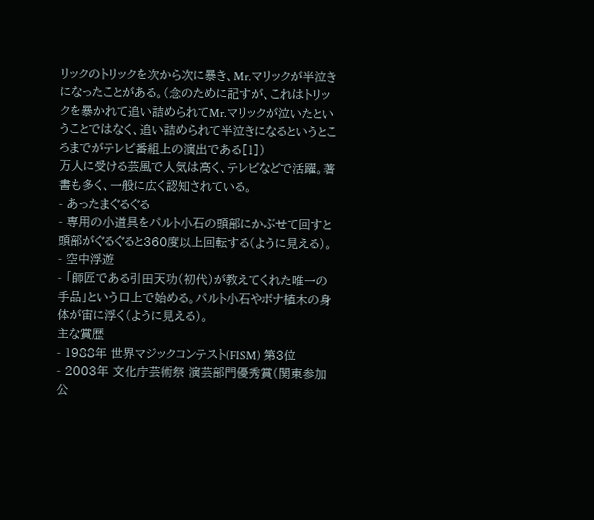リックのトリックを次から次に暴き、Mr.マリックが半泣きになったことがある。(念のために記すが、これはトリックを暴かれて追い詰められてMr.マリックが泣いたということではなく、追い詰められて半泣きになるというところまでがテレビ番組上の演出である[1])
万人に受ける芸風で人気は高く、テレビなどで活躍。著書も多く、一般に広く認知されている。
- あったまぐるぐる
- 専用の小道具をパルト小石の頭部にかぶせて回すと頭部がぐるぐると360度以上回転する(ように見える)。
- 空中浮遊
- 「師匠である引田天功(初代)が教えてくれた唯一の手品」という口上で始める。パルト小石やボナ植木の身体が宙に浮く(ように見える)。
主な賞歴
- 1988年 世界マジックコンテスト(FISM) 第3位
- 2003年 文化庁芸術祭 演芸部門優秀賞(関東参加公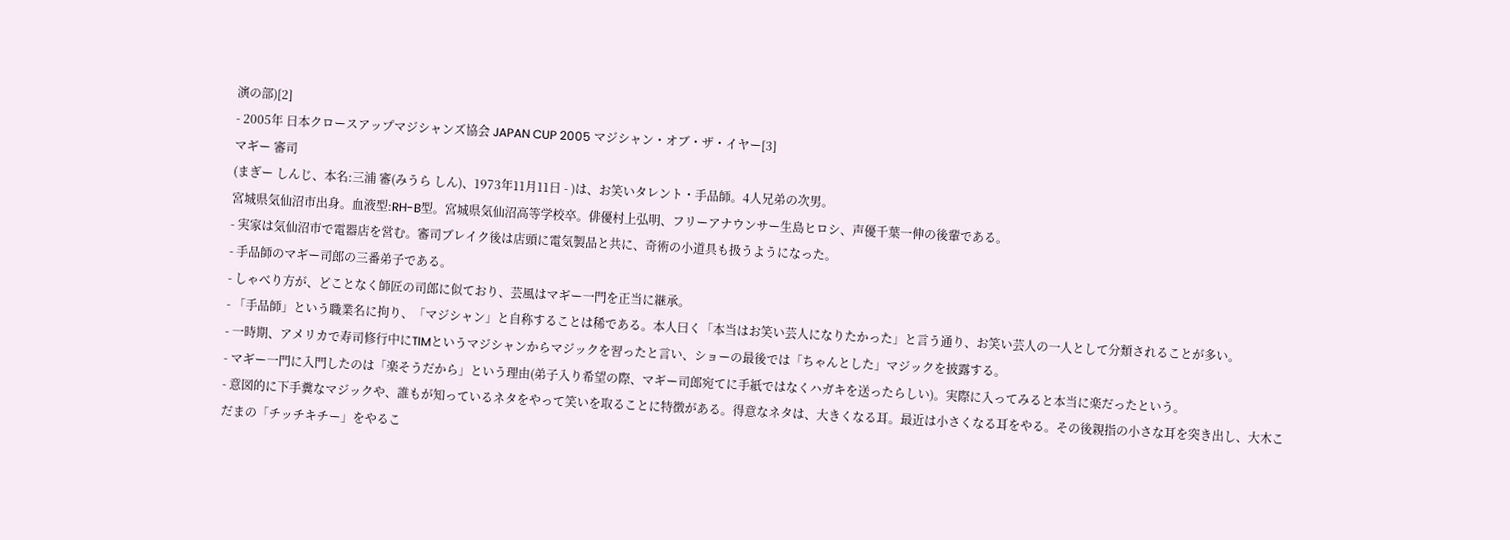演の部)[2]
- 2005年 日本クロースアップマジシャンズ協会 JAPAN CUP 2005 マジシャン・オブ・ザ・イヤー[3]
マギー 審司
(まぎー しんじ、本名:三浦 審(みうら しん)、1973年11月11日 - )は、お笑いタレント・手品師。4人兄弟の次男。
宮城県気仙沼市出身。血液型:RH-B型。宮城県気仙沼高等学校卒。俳優村上弘明、フリーアナウンサー生島ヒロシ、声優千葉一伸の後輩である。
- 実家は気仙沼市で電器店を営む。審司ブレイク後は店頭に電気製品と共に、奇術の小道具も扱うようになった。
- 手品師のマギー司郎の三番弟子である。
- しゃべり方が、どことなく師匠の司郎に似ており、芸風はマギー一門を正当に継承。
- 「手品師」という職業名に拘り、「マジシャン」と自称することは稀である。本人曰く「本当はお笑い芸人になりたかった」と言う通り、お笑い芸人の一人として分類されることが多い。
- 一時期、アメリカで寿司修行中にTIMというマジシャンからマジックを習ったと言い、ショーの最後では「ちゃんとした」マジックを披露する。
- マギー一門に入門したのは「楽そうだから」という理由(弟子入り希望の際、マギー司郎宛てに手紙ではなくハガキを送ったらしい)。実際に入ってみると本当に楽だったという。
- 意図的に下手糞なマジックや、誰もが知っているネタをやって笑いを取ることに特徴がある。得意なネタは、大きくなる耳。最近は小さくなる耳をやる。その後親指の小さな耳を突き出し、大木こだまの「チッチキチー」をやるこ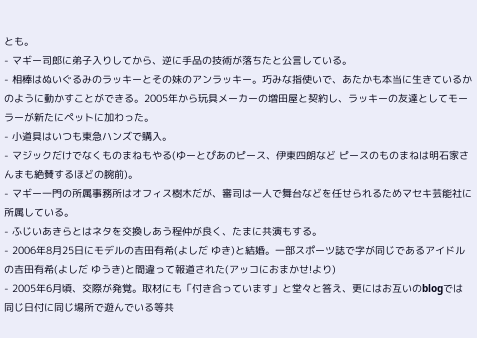とも。
- マギー司郎に弟子入りしてから、逆に手品の技術が落ちたと公言している。
- 相棒はぬいぐるみのラッキーとその妹のアンラッキー。巧みな指使いで、あたかも本当に生きているかのように動かすことができる。2005年から玩具メーカーの増田屋と契約し、ラッキーの友達としてモーラーが新たにペットに加わった。
- 小道具はいつも東急ハンズで購入。
- マジックだけでなくものまねもやる(ゆーとぴあのピース、伊東四朗など ピースのものまねは明石家さんまも絶賛するほどの腕前)。
- マギー一門の所属事務所はオフィス樹木だが、審司は一人で舞台などを任せられるためマセキ芸能社に所属している。
- ふじいあきらとはネタを交換しあう程仲が良く、たまに共演もする。
- 2006年8月25日にモデルの吉田有希(よしだ ゆき)と結婚。一部スポーツ誌で字が同じであるアイドルの吉田有希(よしだ ゆうき)と間違って報道された(アッコにおまかせ!より)
- 2005年6月頃、交際が発覚。取材にも「付き合っています」と堂々と答え、更にはお互いのblogでは同じ日付に同じ場所で遊んでいる等共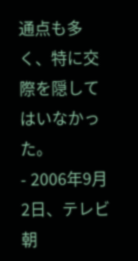通点も多く、特に交際を隠してはいなかった。
- 2006年9月2日、テレビ朝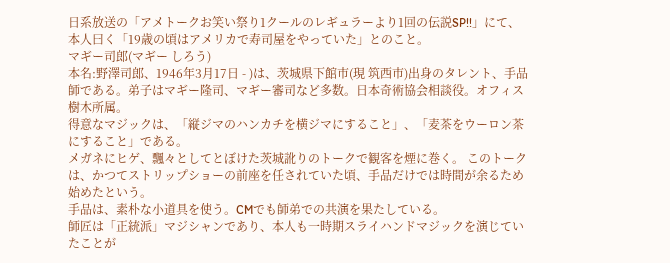日系放送の「アメトークお笑い祭り1クールのレギュラーより1回の伝説SP!!」にて、本人曰く「19歳の頃はアメリカで寿司屋をやっていた」とのこと。
マギー司郎(マギー しろう)
本名:野澤司郎、1946年3月17日 - )は、茨城県下館市(現 筑西市)出身のタレント、手品師である。弟子はマギー隆司、マギー審司など多数。日本奇術協会相談役。オフィス樹木所属。
得意なマジックは、「縦ジマのハンカチを横ジマにすること」、「麦茶をウーロン茶にすること」である。
メガネにヒゲ、飄々としてとぼけた茨城訛りのトークで観客を煙に巻く。 このトークは、かつてストリップショーの前座を任されていた頃、手品だけでは時間が余るため始めたという。
手品は、素朴な小道具を使う。CMでも師弟での共演を果たしている。
師匠は「正統派」マジシャンであり、本人も一時期スライハンドマジックを演じていたことが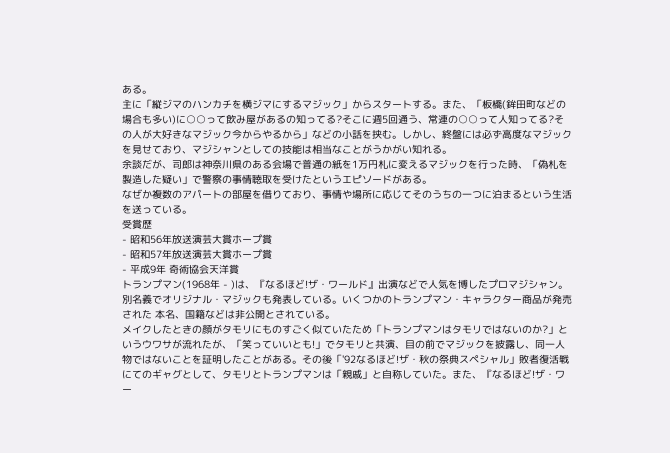ある。
主に「縦ジマのハンカチを横ジマにするマジック」からスタートする。また、「板橋(鉾田町などの場合も多い)に○○って飲み屋があるの知ってる?そこに週5回通う、常連の○○って人知ってる?その人が大好きなマジック今からやるから」などの小話を挟む。しかし、終盤には必ず高度なマジックを見せており、マジシャンとしての技能は相当なことがうかがい知れる。
余談だが、司郎は神奈川県のある会場で普通の紙を1万円札に変えるマジックを行った時、「偽札を製造した疑い」で警察の事情聴取を受けたというエピソードがある。
なぜか複数のアパートの部屋を借りており、事情や場所に応じてそのうちの一つに泊まるという生活を送っている。
受賞歴
- 昭和56年放送演芸大賞ホープ賞
- 昭和57年放送演芸大賞ホープ賞
- 平成9年 奇術協会天洋賞
トランプマン(1968年 - )は、『なるほど!ザ・ワールド』出演などで人気を博したプロマジシャン。別名義でオリジナル・マジックも発表している。いくつかのトランプマン・キャラクター商品が発売された 本名、国籍などは非公開とされている。
メイクしたときの顔がタモリにものすごく似ていたため「トランプマンはタモリではないのか?」というウワサが流れたが、「笑っていいとも!」でタモリと共演、目の前でマジックを披露し、同一人物ではないことを証明したことがある。その後「'92なるほど!ザ・秋の祭典スペシャル」敗者復活戦にてのギャグとして、タモリとトランプマンは「親戚」と自称していた。また、『なるほど!ザ・ワー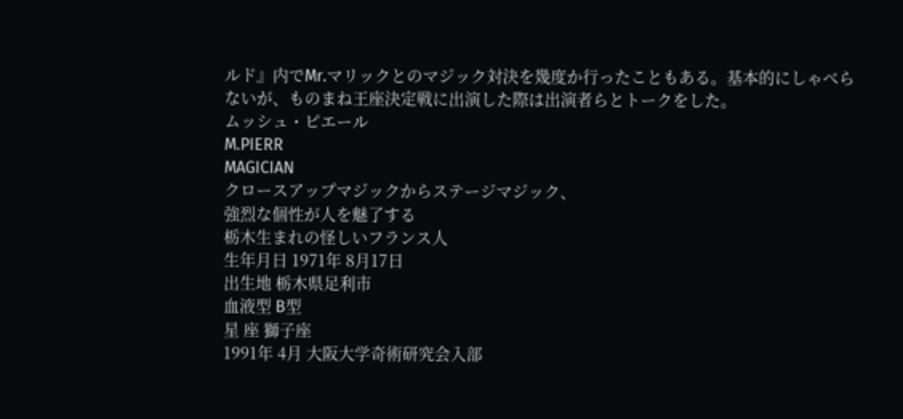ルド』内でMr.マリックとのマジック対決を幾度か行ったこともある。基本的にしゃべらないが、ものまね王座決定戦に出演した際は出演者らとトークをした。
ムッシュ・ピエール
M.PIERR
MAGICIAN
クロースアップマジックからステージマジック、
強烈な個性が人を魅了する
栃木生まれの怪しいフランス人
生年月日 1971年 8月17日
出生地 栃木県足利市
血液型 B型
星 座 獅子座
1991年 4月 大阪大学奇術研究会入部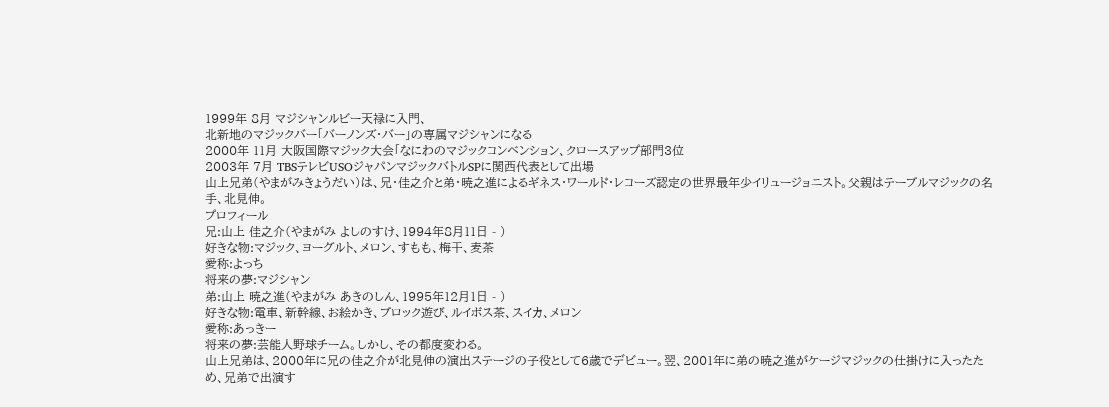1999年 8月 マジシャンルビー天禄に入門、
北新地のマジックバー「バーノンズ・バー」の専属マジシャンになる
2000年 11月 大阪国際マジック大会「なにわのマジックコンベンション、クロースアップ部門3位
2003年 7月 TBSテレビUSOジャパンマジックバトルSPに関西代表として出場
山上兄弟(やまがみきょうだい)は、兄・佳之介と弟・暁之進によるギネス・ワールド・レコーズ認定の世界最年少イリュージョニスト。父親はテーブルマジックの名手、北見伸。
プロフィール
兄:山上 佳之介(やまがみ よしのすけ、1994年8月11日 - )
好きな物:マジック、ヨーグルト、メロン、すもも、梅干、麦茶
愛称:よっち
将来の夢:マジシャン
弟:山上 暁之進(やまがみ あきのしん、1995年12月1日 - )
好きな物:電車、新幹線、お絵かき、ブロック遊び、ルイボス茶、スイカ、メロン
愛称:あっきー
将来の夢:芸能人野球チーム。しかし、その都度変わる。
山上兄弟は、2000年に兄の佳之介が北見伸の演出ステージの子役として6歳でデビュー。翌、2001年に弟の暁之進がケージマジックの仕掛けに入ったため、兄弟で出演す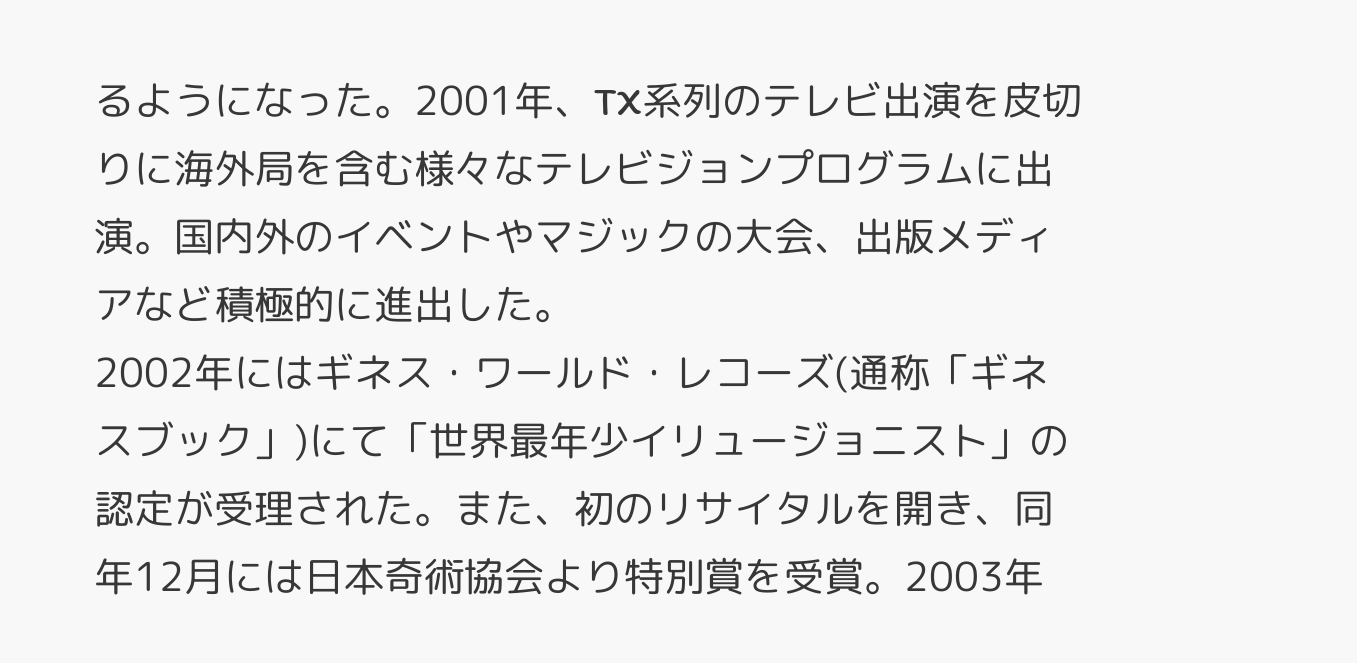るようになった。2001年、TX系列のテレビ出演を皮切りに海外局を含む様々なテレビジョンプログラムに出演。国内外のイベントやマジックの大会、出版メディアなど積極的に進出した。
2002年にはギネス・ワールド・レコーズ(通称「ギネスブック」)にて「世界最年少イリュージョニスト」の認定が受理された。また、初のリサイタルを開き、同年12月には日本奇術協会より特別賞を受賞。2003年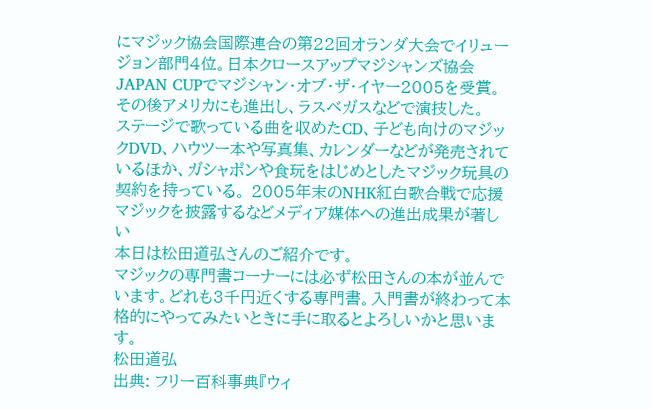にマジック協会国際連合の第22回オランダ大会でイリュージョン部門4位。日本クロースアップマジシャンズ協会JAPAN CUPでマジシャン・オブ・ザ・イヤー2005を受賞。
その後アメリカにも進出し、ラスベガスなどで演技した。
ステージで歌っている曲を収めたCD、子ども向けのマジックDVD、ハウツー本や写真集、カレンダーなどが発売されているほか、ガシャポンや食玩をはじめとしたマジック玩具の契約を持っている。 2005年末のNHK紅白歌合戦で応援マジックを披露するなどメディア媒体への進出成果が著しい
本日は松田道弘さんのご紹介です。
マジックの専門書コーナーには必ず松田さんの本が並んでいます。どれも3千円近くする専門書。入門書が終わって本格的にやってみたいときに手に取るとよろしいかと思います。
松田道弘
出典: フリー百科事典『ウィ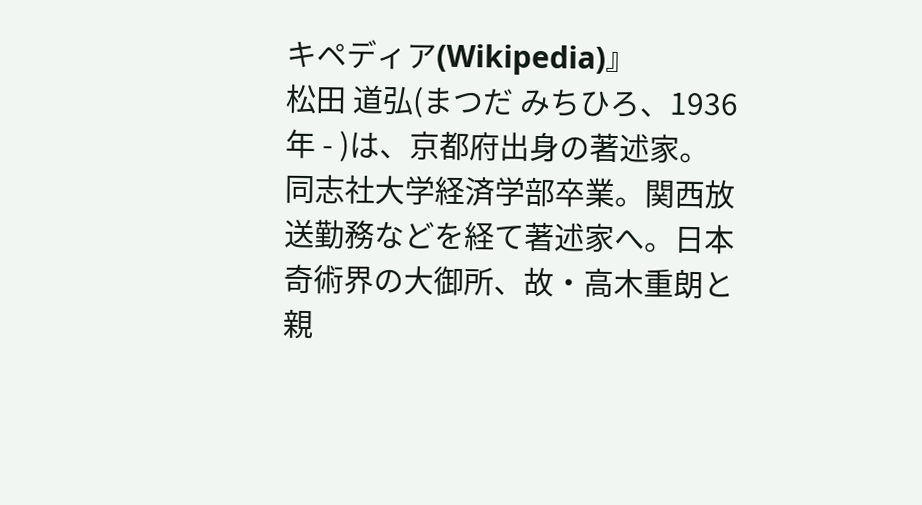キペディア(Wikipedia)』
松田 道弘(まつだ みちひろ、1936年 - )は、京都府出身の著述家。
同志社大学経済学部卒業。関西放送勤務などを経て著述家へ。日本奇術界の大御所、故・高木重朗と親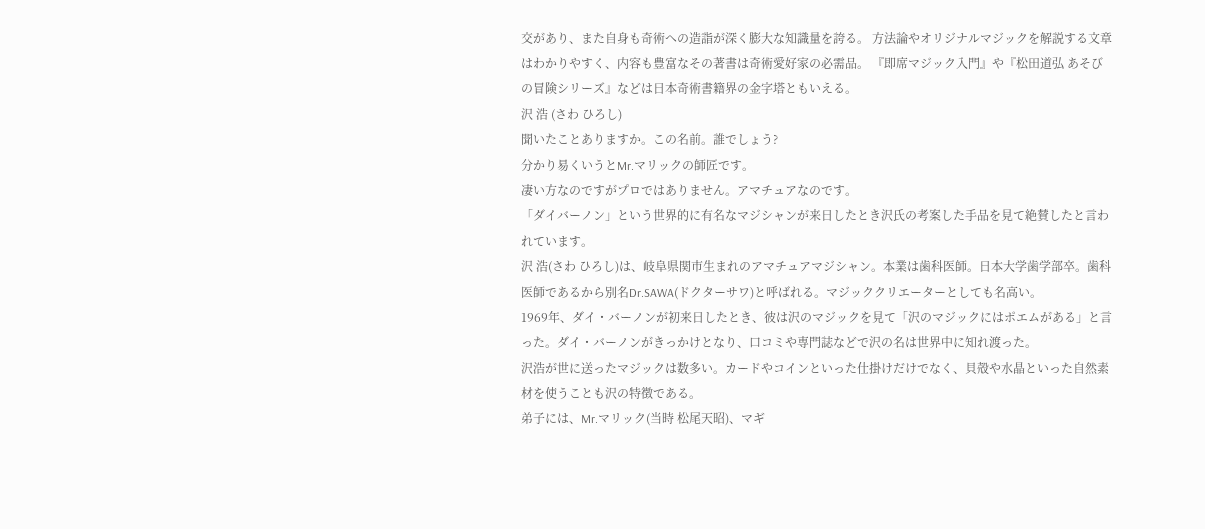交があり、また自身も奇術への造詣が深く膨大な知識量を誇る。 方法論やオリジナルマジックを解説する文章はわかりやすく、内容も豊富なその著書は奇術愛好家の必需品。 『即席マジック入門』や『松田道弘 あそびの冒険シリーズ』などは日本奇術書籍界の金字塔ともいえる。
沢 浩 (さわ ひろし)
聞いたことありますか。この名前。誰でしょう?
分かり易くいうとMr.マリックの師匠です。
凄い方なのですがプロではありません。アマチュアなのです。
「ダイバーノン」という世界的に有名なマジシャンが来日したとき沢氏の考案した手品を見て絶賛したと言われています。
沢 浩(さわ ひろし)は、岐阜県関市生まれのアマチュアマジシャン。本業は歯科医師。日本大学歯学部卒。歯科医師であるから別名Dr.SAWA(ドクターサワ)と呼ばれる。マジッククリエーターとしても名高い。
1969年、ダイ・バーノンが初来日したとき、彼は沢のマジックを見て「沢のマジックにはポエムがある」と言った。ダイ・バーノンがきっかけとなり、口コミや専門誌などで沢の名は世界中に知れ渡った。
沢浩が世に送ったマジックは数多い。カードやコインといった仕掛けだけでなく、貝殻や水晶といった自然素材を使うことも沢の特徴である。
弟子には、Mr.マリック(当時 松尾天昭)、マギ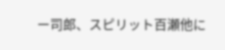ー司郎、スピリット百瀬他に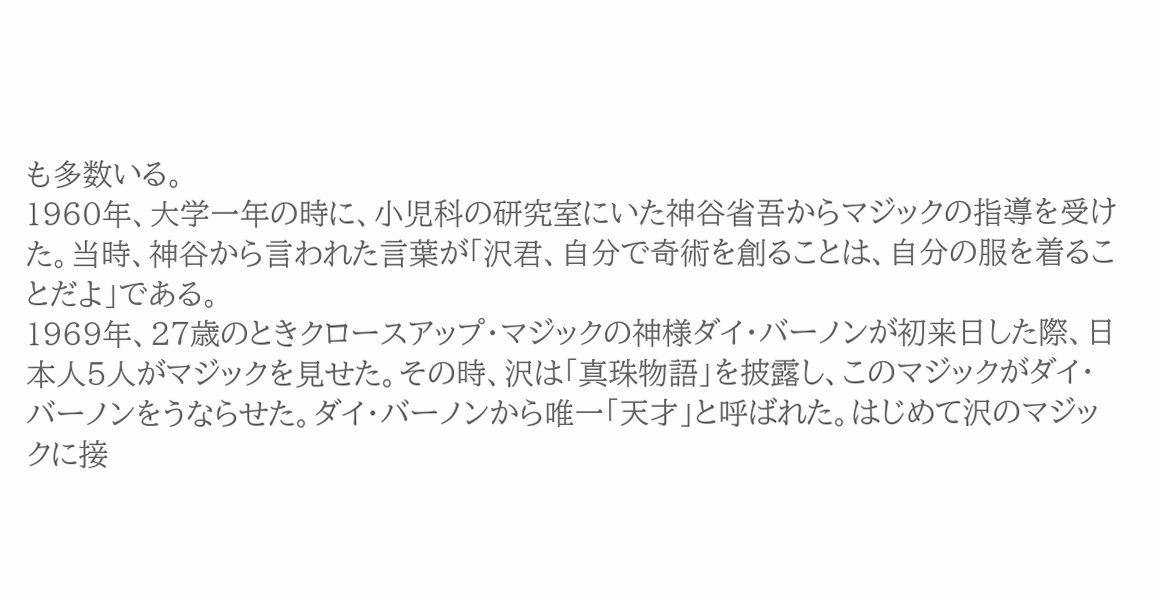も多数いる。
1960年、大学一年の時に、小児科の研究室にいた神谷省吾からマジックの指導を受けた。当時、神谷から言われた言葉が「沢君、自分で奇術を創ることは、自分の服を着ることだよ」である。
1969年、27歳のときクロースアップ・マジックの神様ダイ・バーノンが初来日した際、日本人5人がマジックを見せた。その時、沢は「真珠物語」を披露し、このマジックがダイ・バーノンをうならせた。ダイ・バーノンから唯一「天才」と呼ばれた。はじめて沢のマジックに接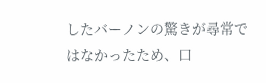したバーノンの驚きが尋常ではなかったため、口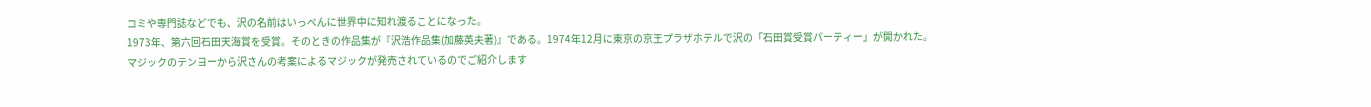コミや専門誌などでも、沢の名前はいっぺんに世界中に知れ渡ることになった。
1973年、第六回石田天海賞を受賞。そのときの作品集が『沢浩作品集(加藤英夫著)』である。1974年12月に東京の京王プラザホテルで沢の「石田賞受賞パーティー」が開かれた。
マジックのテンヨーから沢さんの考案によるマジックが発売されているのでご紹介します